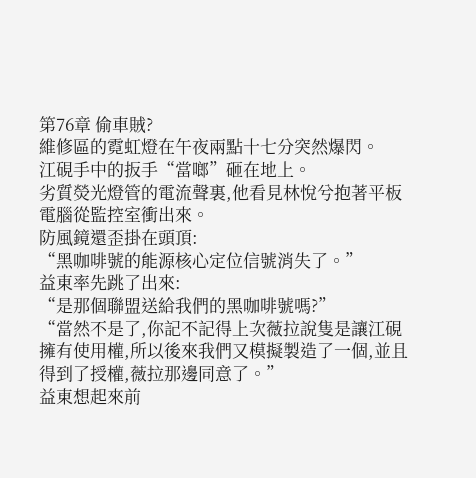第76章 偷車賊?
維修區的霓虹燈在午夜兩點十七分突然爆閃。
江硯手中的扳手“當啷”砸在地上。
劣質熒光燈管的電流聲裏,他看見林悅兮抱著平板電腦從監控室衝出來。
防風鏡還歪掛在頭頂:
“黑咖啡號的能源核心定位信號消失了。”
益東率先跳了出來:
“是那個聯盟送給我們的黑咖啡號嗎?”
“當然不是了,你記不記得上次薇拉說隻是讓江硯擁有使用權,所以後來我們又模擬製造了一個,並且得到了授權,薇拉那邊同意了。”
益東想起來前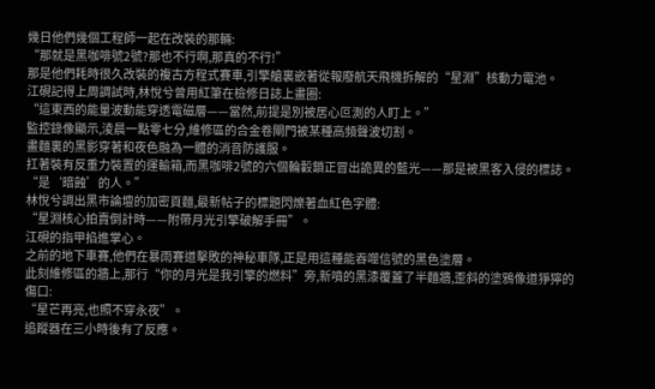幾日他們幾個工程師一起在改裝的那輛:
“那就是黑咖啡號2號?那也不行啊,那真的不行!”
那是他們耗時很久改裝的複古方程式賽車,引擎艙裏嵌著從報廢航天飛機拆解的“星淵”核動力電池。
江硯記得上周調試時,林悅兮曾用紅筆在檢修日誌上畫圈:
“這東西的能量波動能穿透電磁層——當然,前提是別被居心叵測的人盯上。”
監控錄像顯示,淩晨一點零七分,維修區的合金卷閘門被某種高頻聲波切割。
畫麵裏的黑影穿著和夜色融為一體的消音防護服。
扛著裝有反重力裝置的運輸箱,而黑咖啡2號的六個輪轂鎖正冒出詭異的藍光——那是被黑客入侵的標誌。
“是‘暗蝕’的人。”
林悅兮調出黑市論壇的加密頁麵,最新帖子的標題閃爍著血紅色字體:
“星淵核心拍賣倒計時——附帶月光引擎破解手冊”。
江硯的指甲掐進掌心。
之前的地下車賽,他們在暴雨賽道擊敗的神秘車隊,正是用這種能吞噬信號的黑色塗層。
此刻維修區的牆上,那行“你的月光是我引擎的燃料”旁,新噴的黑漆覆蓋了半麵牆,歪斜的塗鴉像道猙獰的傷口:
“星芒再亮,也照不穿永夜”。
追蹤器在三小時後有了反應。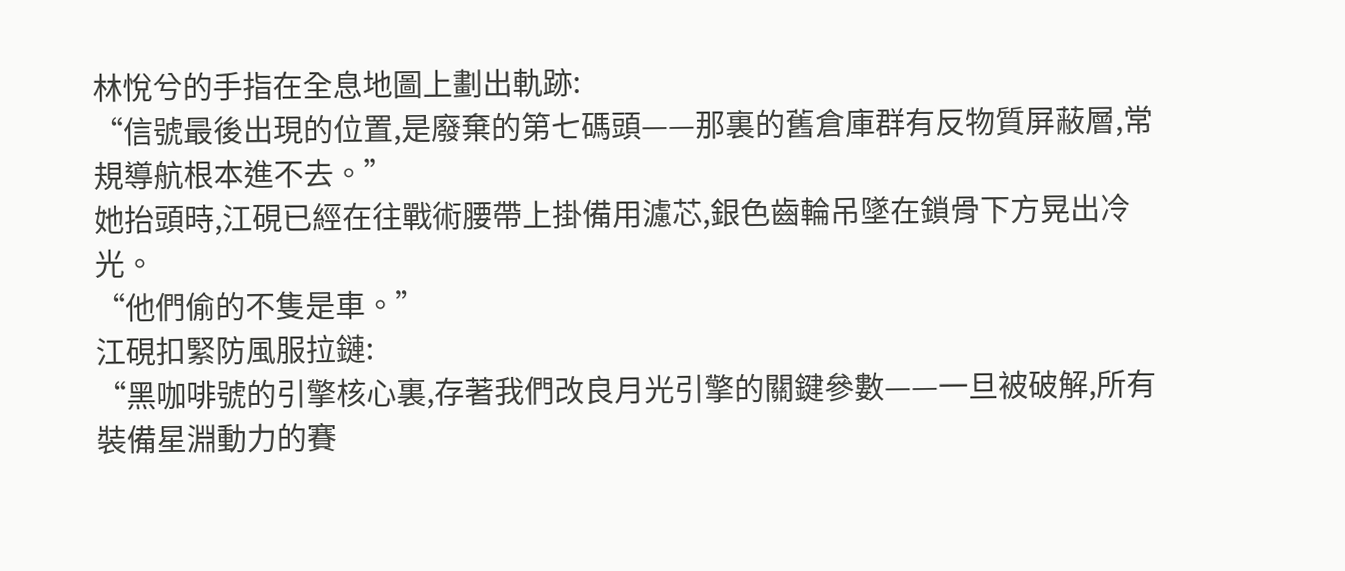林悅兮的手指在全息地圖上劃出軌跡:
“信號最後出現的位置,是廢棄的第七碼頭——那裏的舊倉庫群有反物質屏蔽層,常規導航根本進不去。”
她抬頭時,江硯已經在往戰術腰帶上掛備用濾芯,銀色齒輪吊墜在鎖骨下方晃出冷光。
“他們偷的不隻是車。”
江硯扣緊防風服拉鏈:
“黑咖啡號的引擎核心裏,存著我們改良月光引擎的關鍵參數——一旦被破解,所有裝備星淵動力的賽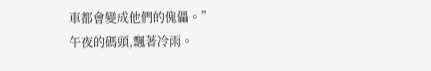車都會變成他們的傀儡。”
午夜的碼頭,飄著冷雨。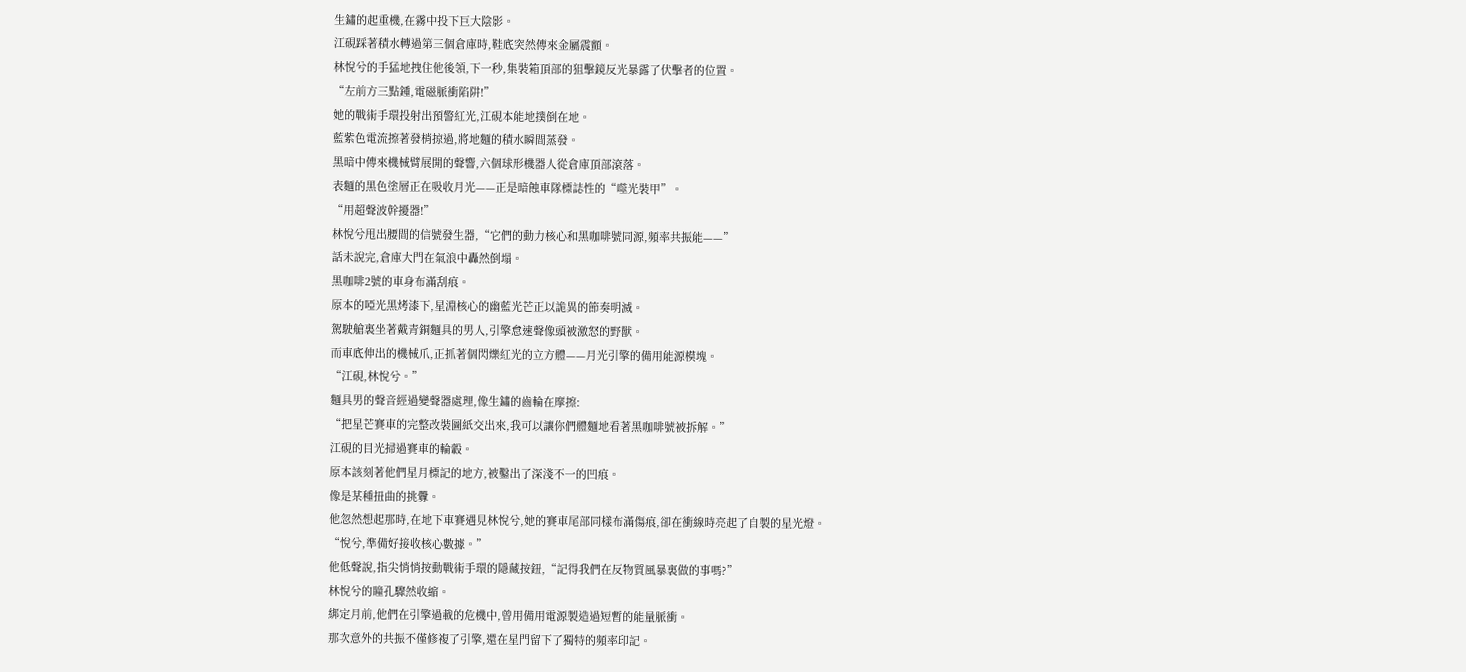生鏽的起重機,在霧中投下巨大陰影。
江硯踩著積水轉過第三個倉庫時,鞋底突然傳來金屬震顫。
林悅兮的手猛地拽住他後領,下一秒,集裝箱頂部的狙擊鏡反光暴露了伏擊者的位置。
“左前方三點鍾,電磁脈衝陷阱!”
她的戰術手環投射出預警紅光,江硯本能地撲倒在地。
藍紫色電流擦著發梢掠過,將地麵的積水瞬間蒸發。
黑暗中傳來機械臂展開的聲響,六個球形機器人從倉庫頂部滾落。
表麵的黑色塗層正在吸收月光——正是暗蝕車隊標誌性的“噬光裝甲”。
“用超聲波幹擾器!”
林悅兮甩出腰間的信號發生器,“它們的動力核心和黑咖啡號同源,頻率共振能——”
話未說完,倉庫大門在氣浪中轟然倒塌。
黑咖啡2號的車身布滿刮痕。
原本的啞光黑烤漆下,星淵核心的幽藍光芒正以詭異的節奏明滅。
駕駛艙裏坐著戴青銅麵具的男人,引擎怠速聲像頭被激怒的野獸。
而車底伸出的機械爪,正抓著個閃爍紅光的立方體——月光引擎的備用能源模塊。
“江硯,林悅兮。”
麵具男的聲音經過變聲器處理,像生鏽的齒輪在摩擦:
“把星芒賽車的完整改裝圖紙交出來,我可以讓你們體麵地看著黑咖啡號被拆解。”
江硯的目光掃過賽車的輪轂。
原本該刻著他們星月標記的地方,被鑿出了深淺不一的凹痕。
像是某種扭曲的挑釁。
他忽然想起那時,在地下車賽遇見林悅兮,她的賽車尾部同樣布滿傷痕,卻在衝線時亮起了自製的星光燈。
“悅兮,準備好接收核心數據。”
他低聲說,指尖悄悄按動戰術手環的隱藏按鈕,“記得我們在反物質風暴裏做的事嗎?”
林悅兮的瞳孔驟然收縮。
綁定月前,他們在引擎過載的危機中,曾用備用電源製造過短暫的能量脈衝。
那次意外的共振不僅修複了引擎,還在星門留下了獨特的頻率印記。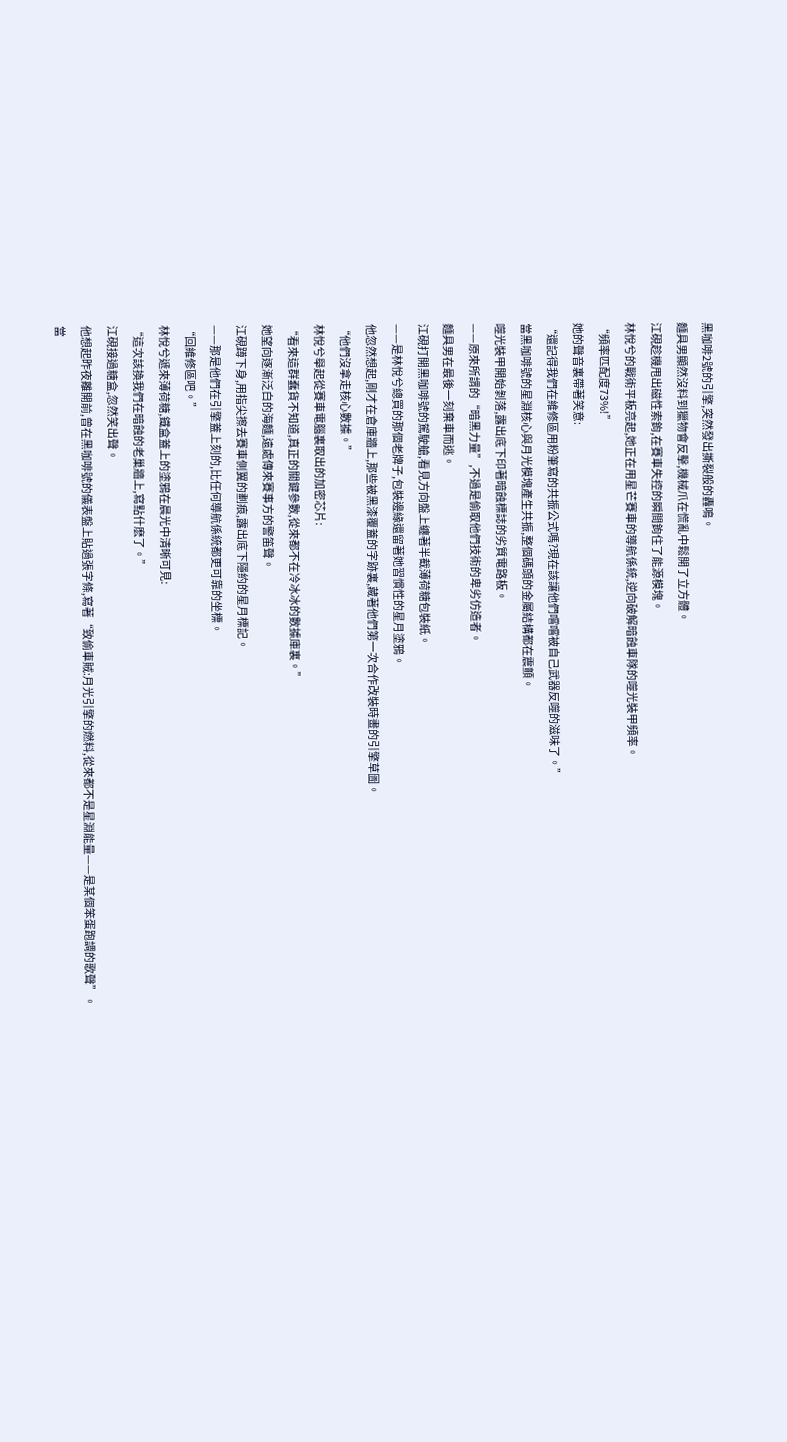黑咖啡2號的引擎,突然發出撕裂般的轟鳴。
麵具男顯然沒料到獵物會反擊,機械爪在慌亂中鬆開了立方體。
江硯趁機甩出磁性索鉤,在賽車失控的瞬間鉤住了能源模塊。
林悅兮的戰術平板亮起,她正在用星芒賽車的導航係統,逆向破解暗蝕車隊的噬光裝甲頻率。
“頻率匹配度73%!”
她的聲音裏帶著笑意:
“還記得我們在維修區用粉筆寫的共振公式嗎?現在該讓他們嚐嚐被自己武器反噬的滋味了。”
當黑咖啡號的星淵核心與月光模塊產生共振,整個碼頭的金屬結構都在震顫。
噬光裝甲開始剝落,露出底下印著暗蝕標誌的劣質電路板。
——原來所謂的“暗黑力量”,不過是偷取他們技術的卑劣仿造者。
麵具男在最後一刻棄車而逃。
江硯打開黑咖啡號的駕駛艙,看見方向盤上纏著半截薄荷糖包裝紙。
——是林悅兮總買的那個老牌子,包裝邊緣還留著她習慣性的星月塗鴉。
他忽然想起,剛才在倉庫牆上,那些被黑漆覆蓋的字跡裏,藏著他們第一次合作改裝時畫的引擎草圖。
“他們沒拿走核心數據。”
林悅兮舉起從賽車電腦裏取出的加密芯片:
“看來這群蠢貨不知道,真正的關鍵參數,從來都不在冷冰冰的數據庫裏。”
她望向逐漸泛白的海麵,遠處傳來賽事方的警笛聲。
江硯蹲下身,用指尖擦去賽車側翼的劃痕,露出底下隱約的星月標記。
——那是他們在引擎蓋上刻的,比任何導航係統都更可靠的坐標。
“回維修區吧。”
林悅兮遞來薄荷糖,鐵盒蓋上的塗鴉在晨光中清晰可見:
“這次該換我們在暗蝕的老巢牆上,寫點什麽了。”
江硯接過糖盒,忽然笑出聲。
他想起昨夜離開前,曾在黑咖啡號的儀表盤上貼過張字條,寫著“致偷車賊:月光引擎的燃料,從來都不是星淵能量——是某個笨蛋跑調的歌聲”。
當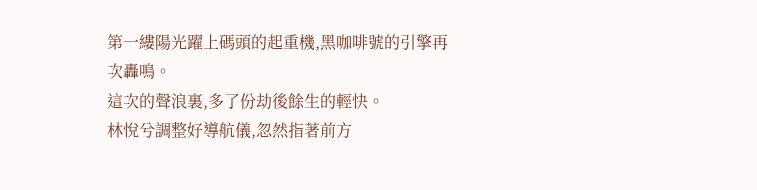第一縷陽光躍上碼頭的起重機,黑咖啡號的引擎再次轟鳴。
這次的聲浪裏,多了份劫後餘生的輕快。
林悅兮調整好導航儀,忽然指著前方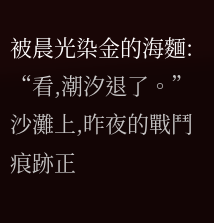被晨光染金的海麵:
“看,潮汐退了。”
沙灘上,昨夜的戰鬥痕跡正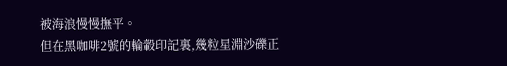被海浪慢慢撫平。
但在黑咖啡2號的輪轂印記裏,幾粒星淵沙礫正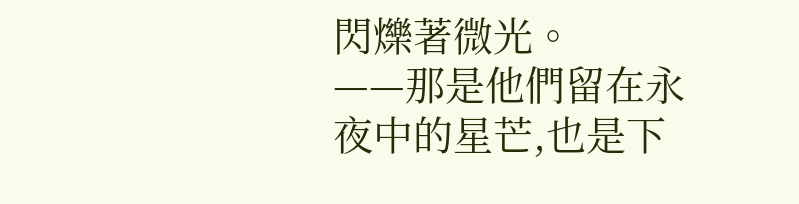閃爍著微光。
——那是他們留在永夜中的星芒,也是下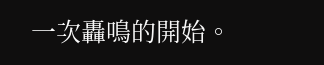一次轟鳴的開始。